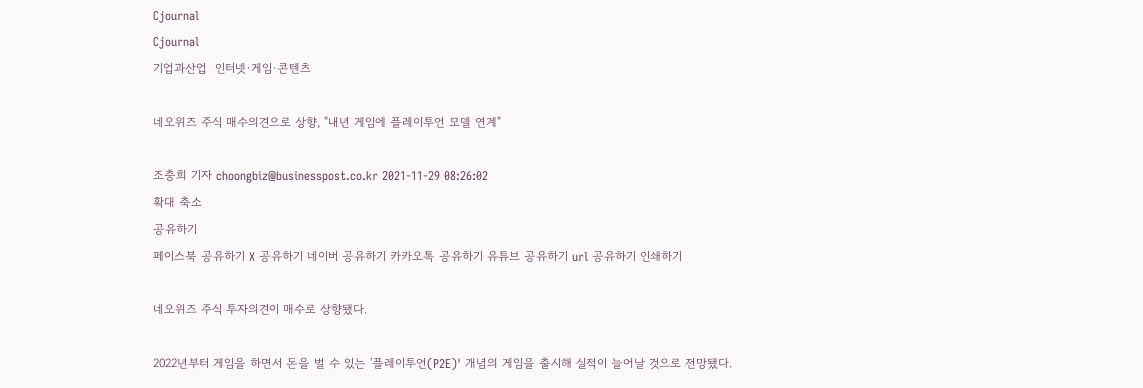Cjournal
Cjournal
기업과산업  인터넷·게임·콘텐츠

네오위즈 주식 매수의견으로 상향, "내년 게임에 플레이투언 모델 연계"

조충희 기자 choongbiz@businesspost.co.kr 2021-11-29 08:26:02
확대 축소
공유하기
페이스북 공유하기 X 공유하기 네이버 공유하기 카카오톡 공유하기 유튜브 공유하기 url 공유하기 인쇄하기

네오위즈 주식 투자의견이 매수로 상향됐다.

2022년부터 게임을 하면서 돈을 벌 수 있는 '플레이투언(P2E)' 개념의 게임을 출시해 실적이 늘어날 것으로 전망됐다.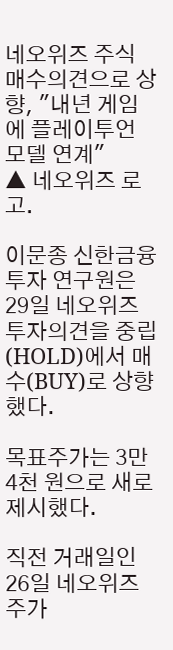네오위즈 주식 매수의견으로 상향, "내년 게임에 플레이투언 모델 연계"
▲ 네오위즈 로고.

이문종 신한금융투자 연구원은 29일 네오위즈 투자의견을 중립(HOLD)에서 매수(BUY)로 상향했다.

목표주가는 3만4천 원으로 새로 제시했다.

직전 거래일인 26일 네오위즈 주가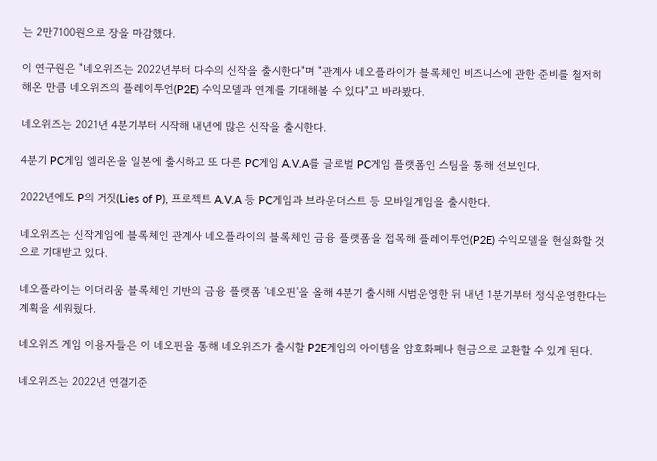는 2만7100원으로 장을 마감했다.

이 연구원은 "네오위즈는 2022년부터 다수의 신작을 출시한다"며 "관계사 네오플라이가 블록체인 비즈니스에 관한 준비를 철저히 해온 만큼 네오위즈의 플레이투언(P2E) 수익모델과 연계를 기대해볼 수 있다"고 바라봤다.

네오위즈는 2021년 4분기부터 시작해 내년에 많은 신작을 출시한다.

4분기 PC게임 엘리온을 일본에 출시하고 또 다른 PC게임 A.V.A를 글로벌 PC게임 플랫폼인 스팀을 통해 선보인다.

2022년에도 P의 거짓(Lies of P), 프로젝트 A.V.A 등 PC게임과 브라운더스트 등 모바일게임을 출시한다.

네오위즈는 신작게임에 블록체인 관계사 네오플라이의 블록체인 금융 플랫폼을 접목해 플레이투언(P2E) 수익모델을 현실화할 것으로 기대받고 있다.

네오플라이는 이더리움 블록체인 기반의 금융 플랫폼 '네오핀'을 올해 4분기 출시해 시범운영한 뒤 내년 1분기부터 정식운영한다는 계획을 세워뒀다.

네오위즈 게임 이용자들은 이 네오핀을 통해 네오위즈가 출시할 P2E게임의 아이템을 암호화폐나 현금으로 교환할 수 있게 된다.

네오위즈는 2022년 연결기준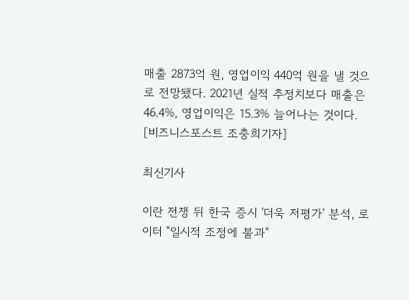매출 2873억 원, 영업이익 440억 원을 낼 것으로 전망됐다. 2021년 실적 추정치보다 매출은 46.4%, 영업이익은 15.3% 늘어나는 것이다. [비즈니스포스트 조충희기자]

최신기사

이란 전쟁 뒤 한국 증시 '더욱 저평가' 분석, 로이터 "일시적 조정에 불과"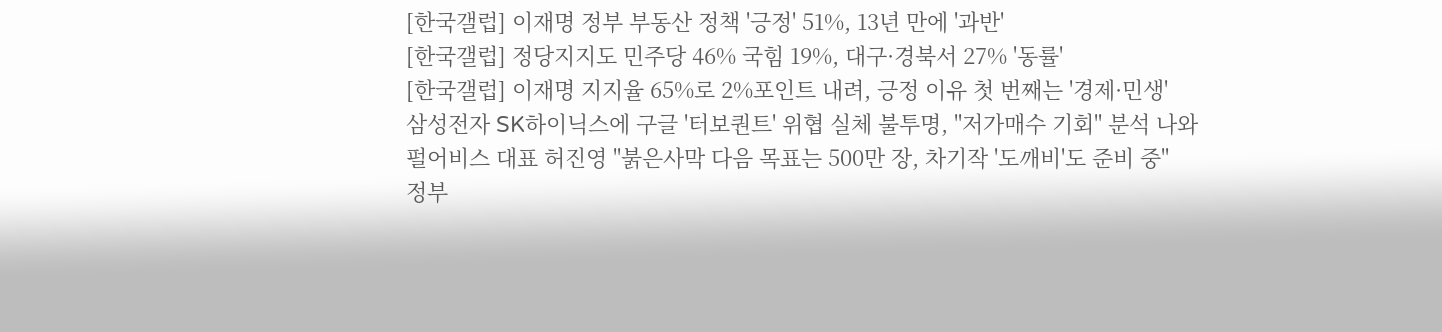[한국갤럽] 이재명 정부 부동산 정책 '긍정' 51%, 13년 만에 '과반'
[한국갤럽] 정당지지도 민주당 46% 국힘 19%, 대구·경북서 27% '동률'
[한국갤럽] 이재명 지지율 65%로 2%포인트 내려, 긍정 이유 첫 번째는 '경제·민생'
삼성전자 SK하이닉스에 구글 '터보퀀트' 위협 실체 불투명, "저가매수 기회" 분석 나와
펄어비스 대표 허진영 "붉은사막 다음 목표는 500만 장, 차기작 '도깨비'도 준비 중"
정부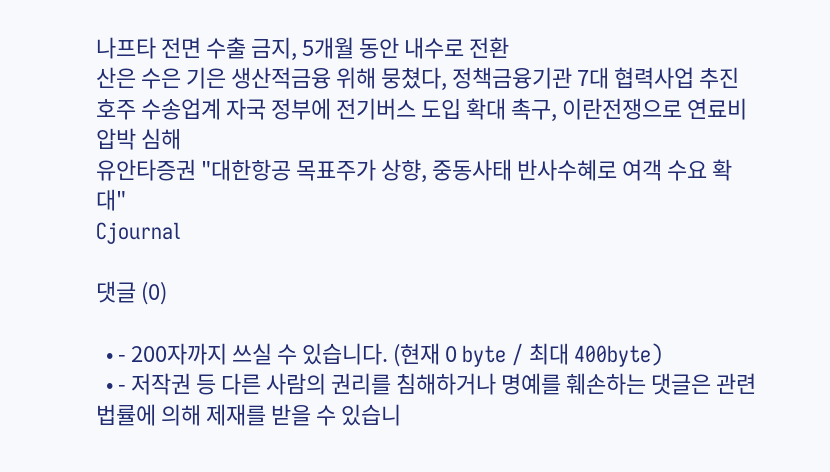나프타 전면 수출 금지, 5개월 동안 내수로 전환
산은 수은 기은 생산적금융 위해 뭉쳤다, 정책금융기관 7대 협력사업 추진
호주 수송업계 자국 정부에 전기버스 도입 확대 촉구, 이란전쟁으로 연료비 압박 심해
유안타증권 "대한항공 목표주가 상향, 중동사태 반사수혜로 여객 수요 확대"
Cjournal

댓글 (0)

  • - 200자까지 쓰실 수 있습니다. (현재 0 byte / 최대 400byte)
  • - 저작권 등 다른 사람의 권리를 침해하거나 명예를 훼손하는 댓글은 관련 법률에 의해 제재를 받을 수 있습니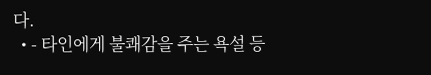다.
  • - 타인에게 불쾌감을 주는 욕설 등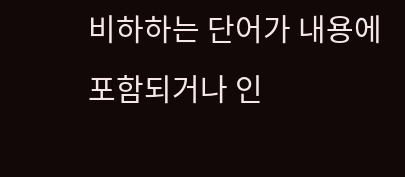비하하는 단어가 내용에 포함되거나 인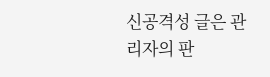신공격성 글은 관리자의 판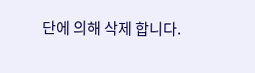단에 의해 삭제 합니다.